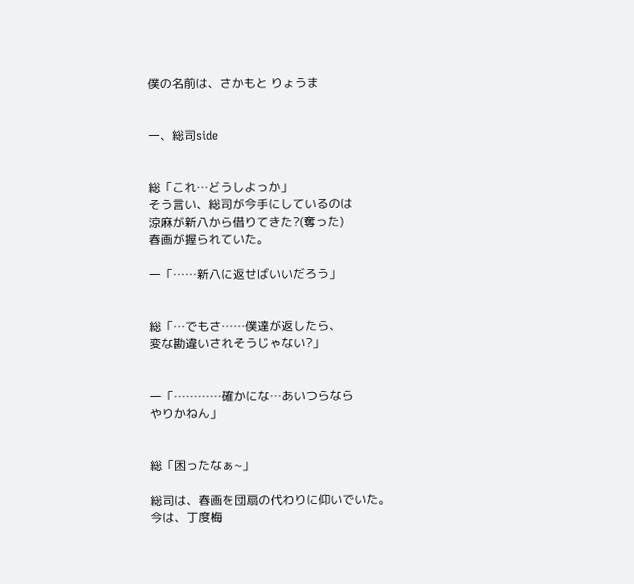僕の名前は、さかもと りょうま


一、総司side


総「これ…どうしよっか」
そう言い、総司が今手にしているのは
涼麻が新八から借りてきた?(奪った)
春画が握られていた。

一「……新八に返せばいいだろう」


総「…でもさ……僕達が返したら、
変な勘違いされそうじゃない?」


一「…………確かにな…あいつらなら
やりかねん」


総「困ったなぁ~」

総司は、春画を団扇の代わりに仰いでいた。
今は、丁度梅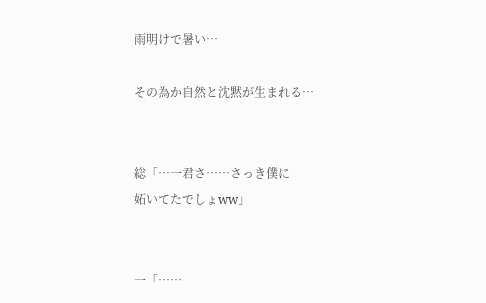雨明けで暑い…

その為か自然と沈黙が生まれる…


総「…一君さ……さっき僕に
妬いてたでしょww」


一「……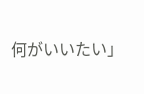何がいいたい」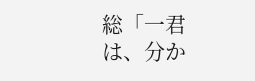総「一君は、分か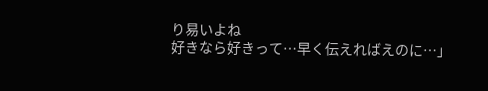り易いよね
好きなら好きって…早く伝えればえのに…」